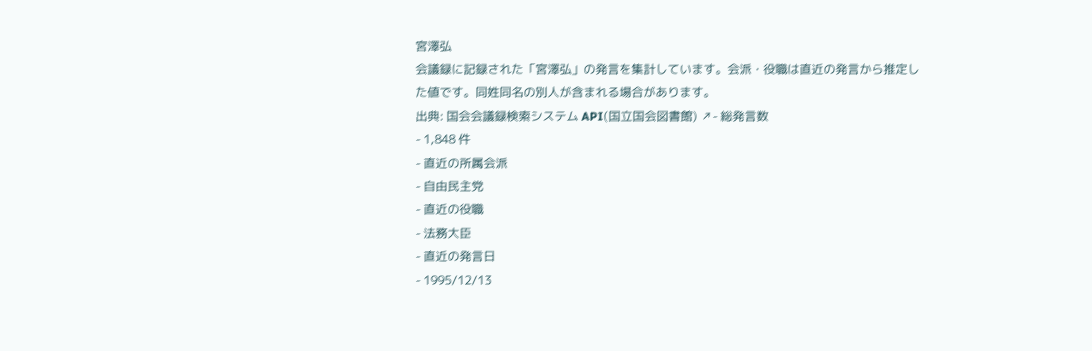宮澤弘
会議録に記録された「宮澤弘」の発言を集計しています。会派・役職は直近の発言から推定した値です。同姓同名の別人が含まれる場合があります。
出典: 国会会議録検索システム API(国立国会図書館) ↗- 総発言数
- 1,848 件
- 直近の所属会派
- 自由民主党
- 直近の役職
- 法務大臣
- 直近の発言日
- 1995/12/13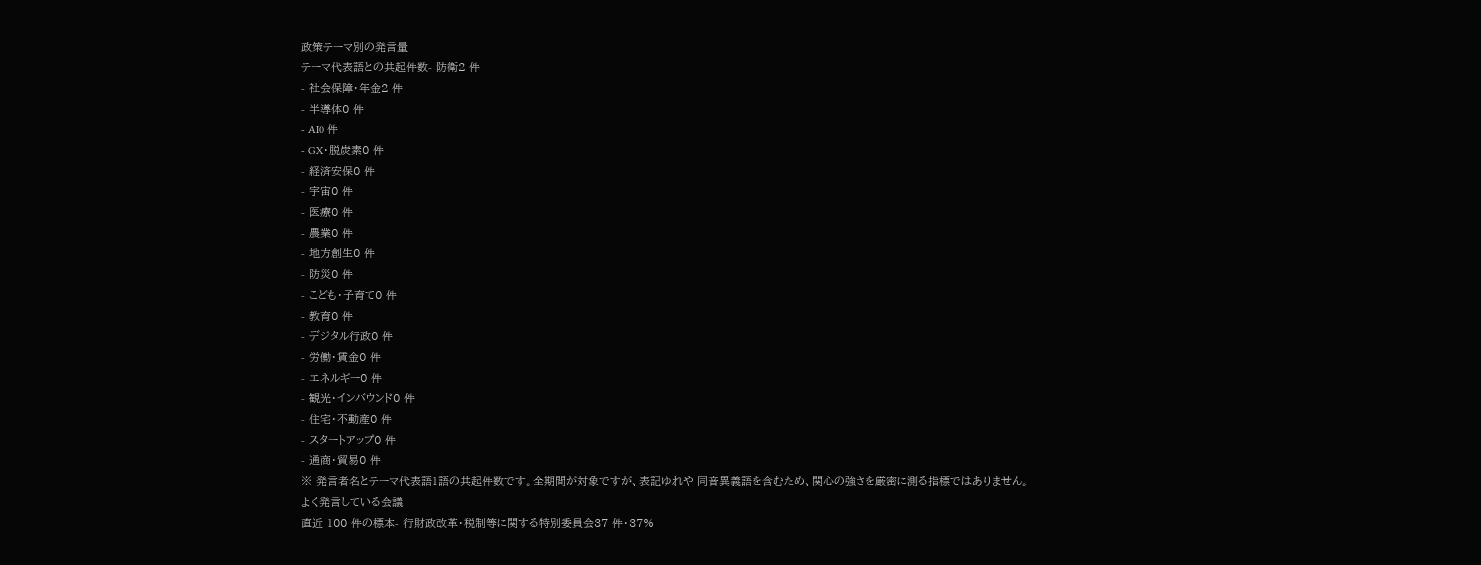政策テーマ別の発言量
テーマ代表語との共起件数- 防衛2 件
- 社会保障・年金2 件
- 半導体0 件
- AI0 件
- GX・脱炭素0 件
- 経済安保0 件
- 宇宙0 件
- 医療0 件
- 農業0 件
- 地方創生0 件
- 防災0 件
- こども・子育て0 件
- 教育0 件
- デジタル行政0 件
- 労働・賃金0 件
- エネルギー0 件
- 観光・インバウンド0 件
- 住宅・不動産0 件
- スタートアップ0 件
- 通商・貿易0 件
※ 発言者名とテーマ代表語1語の共起件数です。全期間が対象ですが、表記ゆれや 同音異義語を含むため、関心の強さを厳密に測る指標ではありません。
よく発言している会議
直近 100 件の標本- 行財政改革・税制等に関する特別委員会37 件・37%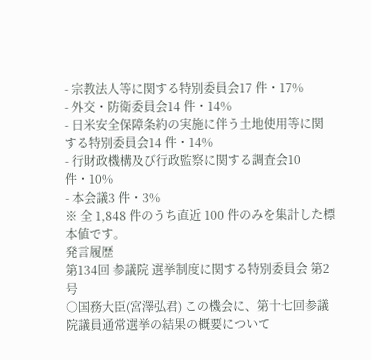- 宗教法人等に関する特別委員会17 件・17%
- 外交・防衛委員会14 件・14%
- 日米安全保障条約の実施に伴う土地使用等に関する特別委員会14 件・14%
- 行財政機構及び行政監察に関する調査会10 件・10%
- 本会議3 件・3%
※ 全 1,848 件のうち直近 100 件のみを集計した標本値です。
発言履歴
第134回 参議院 選挙制度に関する特別委員会 第2号
○国務大臣(宮澤弘君) この機会に、第十七回参議院議員通常選挙の結果の概要について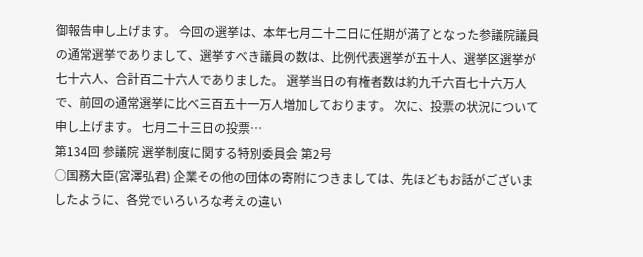御報告申し上げます。 今回の選挙は、本年七月二十二日に任期が満了となった参議院議員の通常選挙でありまして、選挙すべき議員の数は、比例代表選挙が五十人、選挙区選挙が七十六人、合計百二十六人でありました。 選挙当日の有権者数は約九千六百七十六万人で、前回の通常選挙に比べ三百五十一万人増加しております。 次に、投票の状況について申し上げます。 七月二十三日の投票…
第134回 参議院 選挙制度に関する特別委員会 第2号
○国務大臣(宮澤弘君) 企業その他の団体の寄附につきましては、先ほどもお話がございましたように、各党でいろいろな考えの違い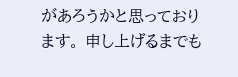があろうかと思っております。 申し上げるまでも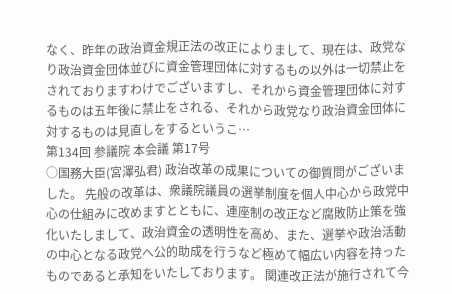なく、昨年の政治資金規正法の改正によりまして、現在は、政党なり政治資金団体並びに資金管理団体に対するもの以外は一切禁止をされておりますわけでございますし、それから資金管理団体に対するものは五年後に禁止をされる、それから政党なり政治資金団体に対するものは見直しをするというこ…
第134回 参議院 本会議 第17号
○国務大臣(宮澤弘君) 政治改革の成果についての御質問がございました。 先般の改革は、衆議院議員の選挙制度を個人中心から政党中心の仕組みに改めますとともに、連座制の改正など腐敗防止策を強化いたしまして、政治資金の透明性を高め、また、選挙や政治活動の中心となる政党へ公的助成を行うなど極めて幅広い内容を持ったものであると承知をいたしております。 関連改正法が施行されて今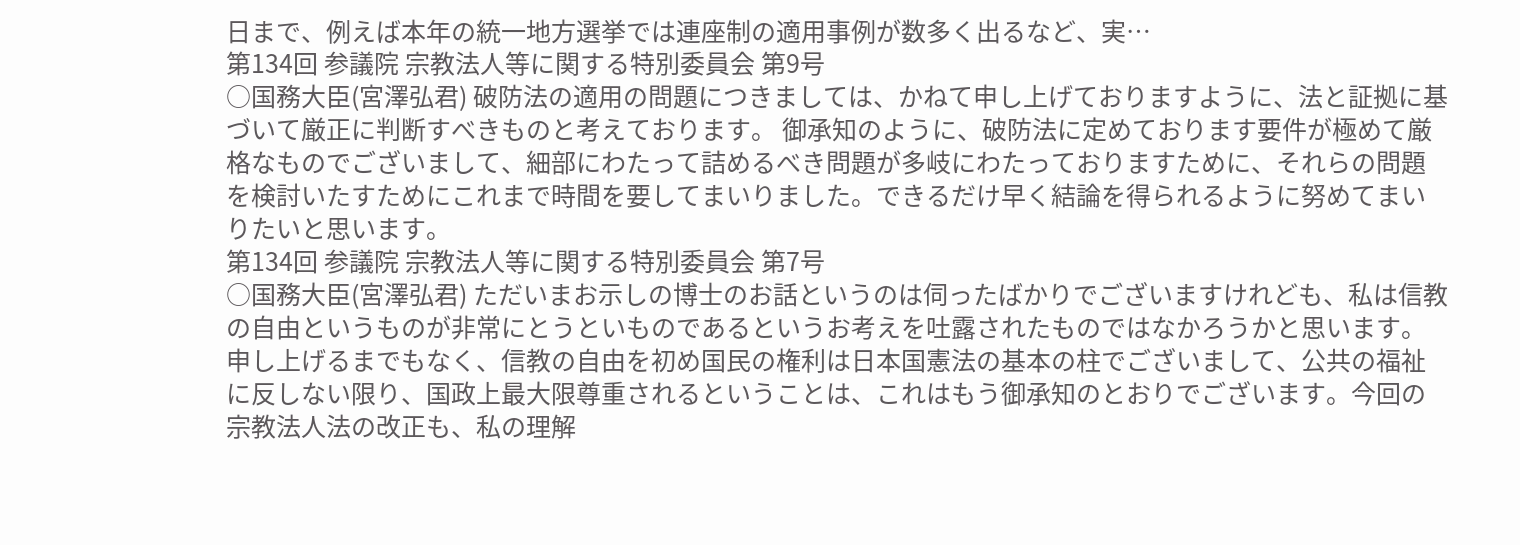日まで、例えば本年の統一地方選挙では連座制の適用事例が数多く出るなど、実…
第134回 参議院 宗教法人等に関する特別委員会 第9号
○国務大臣(宮澤弘君) 破防法の適用の問題につきましては、かねて申し上げておりますように、法と証拠に基づいて厳正に判断すべきものと考えております。 御承知のように、破防法に定めております要件が極めて厳格なものでございまして、細部にわたって詰めるべき問題が多岐にわたっておりますために、それらの問題を検討いたすためにこれまで時間を要してまいりました。できるだけ早く結論を得られるように努めてまいりたいと思います。
第134回 参議院 宗教法人等に関する特別委員会 第7号
○国務大臣(宮澤弘君) ただいまお示しの博士のお話というのは伺ったばかりでございますけれども、私は信教の自由というものが非常にとうといものであるというお考えを吐露されたものではなかろうかと思います。 申し上げるまでもなく、信教の自由を初め国民の権利は日本国憲法の基本の柱でございまして、公共の福祉に反しない限り、国政上最大限尊重されるということは、これはもう御承知のとおりでございます。今回の宗教法人法の改正も、私の理解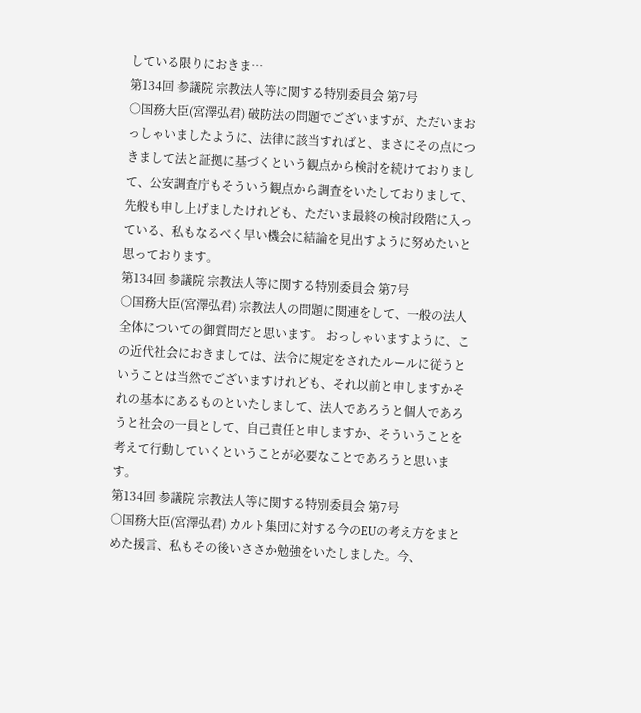している限りにおきま…
第134回 参議院 宗教法人等に関する特別委員会 第7号
○国務大臣(宮澤弘君) 破防法の問題でございますが、ただいまおっしゃいましたように、法律に該当すればと、まさにその点につきまして法と証拠に基づくという観点から検討を続けておりまして、公安調査庁もそういう観点から調査をいたしておりまして、先般も申し上げましたけれども、ただいま最終の検討段階に入っている、私もなるべく早い機会に結論を見出すように努めたいと思っております。
第134回 参議院 宗教法人等に関する特別委員会 第7号
○国務大臣(宮澤弘君) 宗教法人の問題に関連をして、一般の法人全体についての御質問だと思います。 おっしゃいますように、この近代社会におきましては、法令に規定をされたルールに従うということは当然でございますけれども、それ以前と申しますかそれの基本にあるものといたしまして、法人であろうと個人であろうと社会の一員として、自己責任と申しますか、そういうことを考えて行動していくということが必要なことであろうと思います。
第134回 参議院 宗教法人等に関する特別委員会 第7号
○国務大臣(宮澤弘君) カルト集団に対する今のEUの考え方をまとめた援言、私もその後いささか勉強をいたしました。今、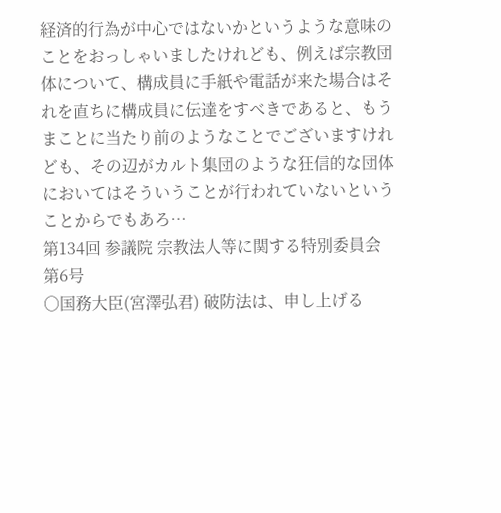経済的行為が中心ではないかというような意味のことをおっしゃいましたけれども、例えば宗教団体について、構成員に手紙や電話が来た場合はそれを直ちに構成員に伝達をすべきであると、もうまことに当たり前のようなことでございますけれども、その辺がカルト集団のような狂信的な団体においてはそういうことが行われていないということからでもあろ…
第134回 参議院 宗教法人等に関する特別委員会 第6号
○国務大臣(宮澤弘君) 破防法は、申し上げる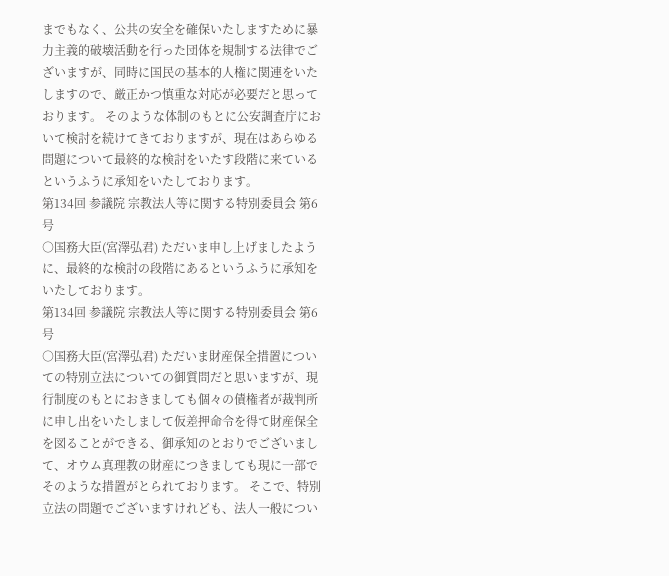までもなく、公共の安全を確保いたしますために暴力主義的破壊活動を行った団体を規制する法律でございますが、同時に国民の基本的人権に関連をいたしますので、厳正かつ慎重な対応が必要だと思っております。 そのような体制のもとに公安調査庁において検討を続けてきておりますが、現在はあらゆる問題について最終的な検討をいたす段階に来ているというふうに承知をいたしております。
第134回 参議院 宗教法人等に関する特別委員会 第6号
○国務大臣(宮澤弘君) ただいま申し上げましたように、最終的な検討の段階にあるというふうに承知をいたしております。
第134回 参議院 宗教法人等に関する特別委員会 第6号
○国務大臣(宮澤弘君) ただいま財産保全措置についての特別立法についての御質問だと思いますが、現行制度のもとにおきましても個々の債権者が裁判所に申し出をいたしまして仮差押命令を得て財産保全を図ることができる、御承知のとおりでございまして、オウム真理教の財産につきましても現に一部でそのような措置がとられております。 そこで、特別立法の問題でございますけれども、法人一般につい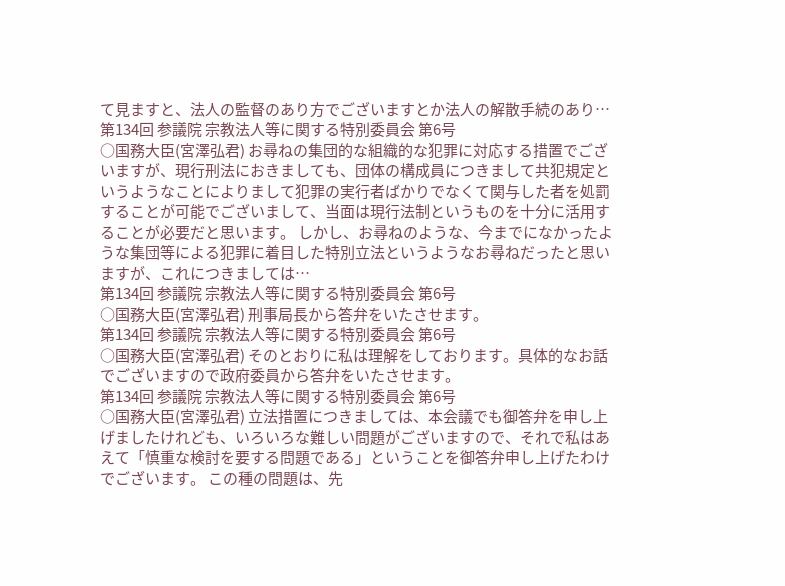て見ますと、法人の監督のあり方でございますとか法人の解散手続のあり…
第134回 参議院 宗教法人等に関する特別委員会 第6号
○国務大臣(宮澤弘君) お尋ねの集団的な組織的な犯罪に対応する措置でございますが、現行刑法におきましても、団体の構成員につきまして共犯規定というようなことによりまして犯罪の実行者ばかりでなくて関与した者を処罰することが可能でございまして、当面は現行法制というものを十分に活用することが必要だと思います。 しかし、お尋ねのような、今までになかったような集団等による犯罪に着目した特別立法というようなお尋ねだったと思いますが、これにつきましては…
第134回 参議院 宗教法人等に関する特別委員会 第6号
○国務大臣(宮澤弘君) 刑事局長から答弁をいたさせます。
第134回 参議院 宗教法人等に関する特別委員会 第6号
○国務大臣(宮澤弘君) そのとおりに私は理解をしております。具体的なお話でございますので政府委員から答弁をいたさせます。
第134回 参議院 宗教法人等に関する特別委員会 第6号
○国務大臣(宮澤弘君) 立法措置につきましては、本会議でも御答弁を申し上げましたけれども、いろいろな難しい問題がございますので、それで私はあえて「慎重な検討を要する問題である」ということを御答弁申し上げたわけでございます。 この種の問題は、先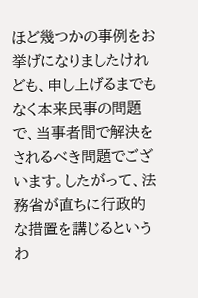ほど幾つかの事例をお挙げになりましたけれども、申し上げるまでもなく本来民事の問題で、当事者間で解決をされるべき問題でございます。したがって、法務省が直ちに行政的な措置を講じるというわ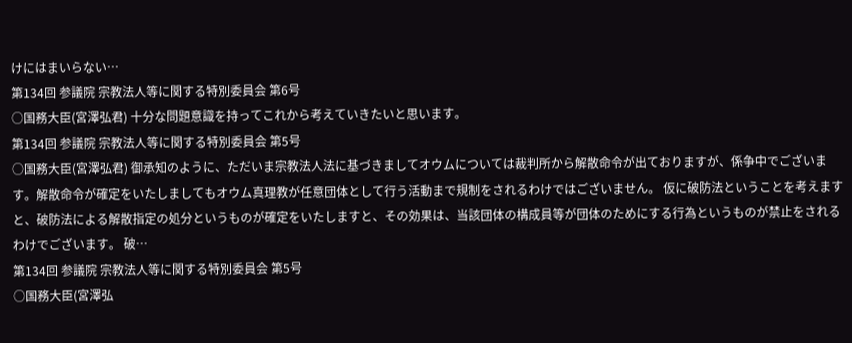けにはまいらない…
第134回 参議院 宗教法人等に関する特別委員会 第6号
○国務大臣(宮澤弘君) 十分な問題意識を持ってこれから考えていきたいと思います。
第134回 参議院 宗教法人等に関する特別委員会 第5号
○国務大臣(宮澤弘君) 御承知のように、ただいま宗教法人法に基づきましてオウムについては裁判所から解散命令が出ておりますが、係争中でございます。解散命令が確定をいたしましてもオウム真理教が任意団体として行う活動まで規制をされるわけではございません。 仮に破防法ということを考えますと、破防法による解散指定の処分というものが確定をいたしますと、その効果は、当該団体の構成員等が団体のためにする行為というものが禁止をされるわけでございます。 破…
第134回 参議院 宗教法人等に関する特別委員会 第5号
○国務大臣(宮澤弘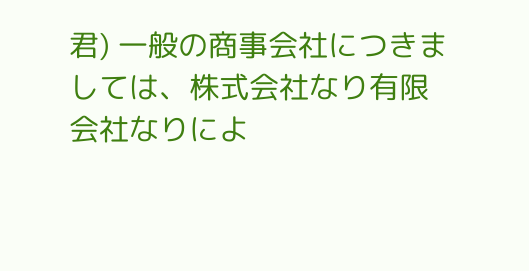君) 一般の商事会社につきましては、株式会社なり有限会社なりによ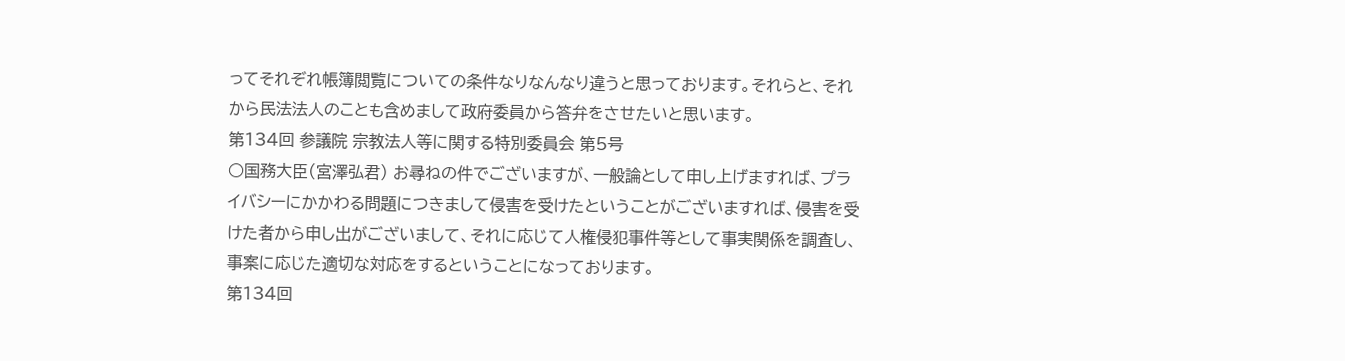ってそれぞれ帳簿閲覧についての条件なりなんなり違うと思っております。それらと、それから民法法人のことも含めまして政府委員から答弁をさせたいと思います。
第134回 参議院 宗教法人等に関する特別委員会 第5号
○国務大臣(宮澤弘君) お尋ねの件でございますが、一般論として申し上げますれば、プライバシーにかかわる問題につきまして侵害を受けたということがございますれば、侵害を受けた者から申し出がございまして、それに応じて人権侵犯事件等として事実関係を調査し、事案に応じた適切な対応をするということになっております。
第134回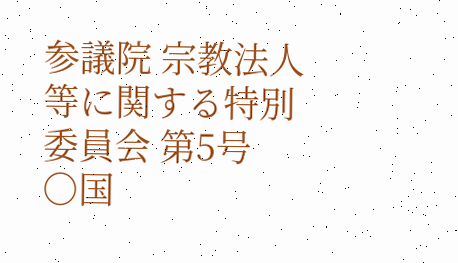参議院 宗教法人等に関する特別委員会 第5号
○国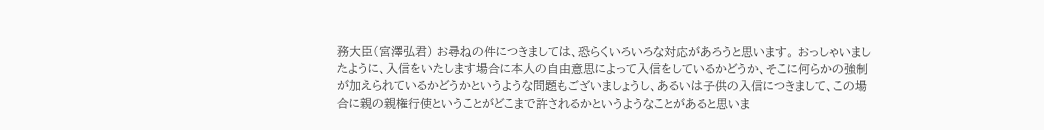務大臣(宮澤弘君) お尋ねの件につきましては、恐らくいろいろな対応があろうと思います。 おっしゃいましたように、入信をいたします場合に本人の自由意思によって入信をしているかどうか、そこに何らかの強制が加えられているかどうかというような問題もございましょうし、あるいは子供の入信につきまして、この場合に親の親権行使ということがどこまで許されるかというようなことがあると思いま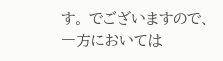す。 でございますので、一方においては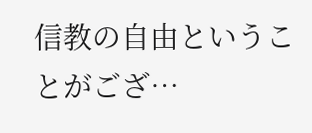信教の自由ということがござ…